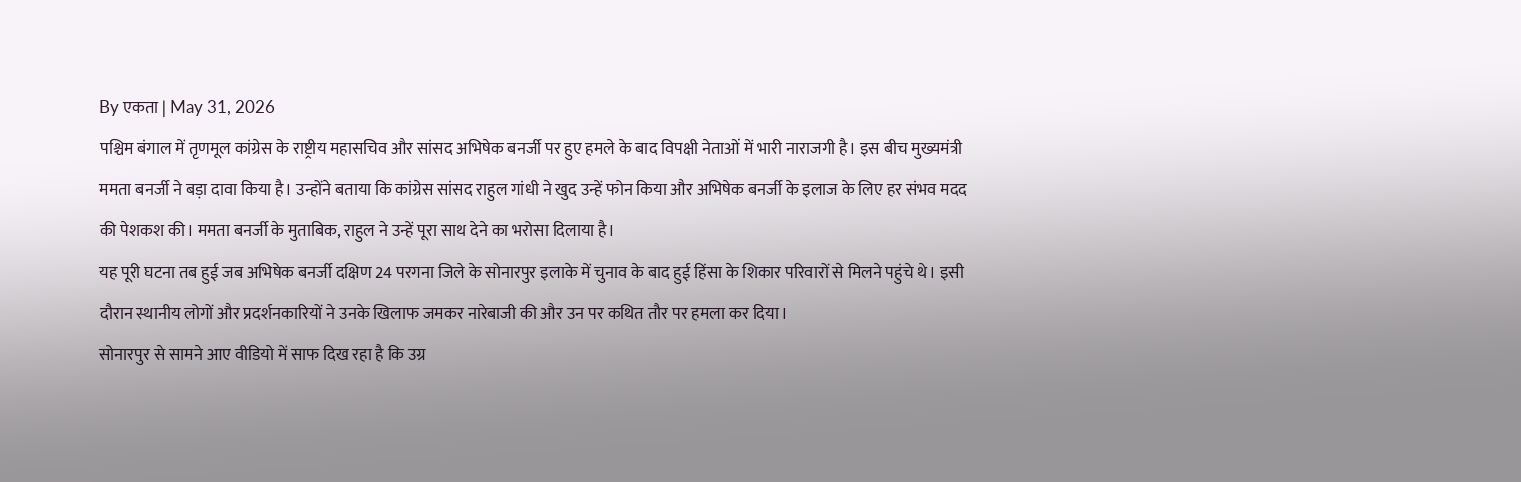By एकता | May 31, 2026
पश्चिम बंगाल में तृणमूल कांग्रेस के राष्ट्रीय महासचिव और सांसद अभिषेक बनर्जी पर हुए हमले के बाद विपक्षी नेताओं में भारी नाराजगी है। इस बीच मुख्यमंत्री ममता बनर्जी ने बड़ा दावा किया है। उन्होंने बताया कि कांग्रेस सांसद राहुल गांधी ने खुद उन्हें फोन किया और अभिषेक बनर्जी के इलाज के लिए हर संभव मदद की पेशकश की। ममता बनर्जी के मुताबिक, राहुल ने उन्हें पूरा साथ देने का भरोसा दिलाया है।
यह पूरी घटना तब हुई जब अभिषेक बनर्जी दक्षिण 24 परगना जिले के सोनारपुर इलाके में चुनाव के बाद हुई हिंसा के शिकार परिवारों से मिलने पहुंचे थे। इसी दौरान स्थानीय लोगों और प्रदर्शनकारियों ने उनके खिलाफ जमकर नारेबाजी की और उन पर कथित तौर पर हमला कर दिया।
सोनारपुर से सामने आए वीडियो में साफ दिख रहा है कि उग्र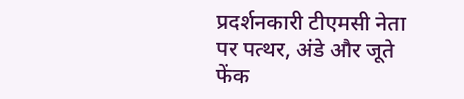प्रदर्शनकारी टीएमसी नेता पर पत्थर, अंडे और जूते फेंक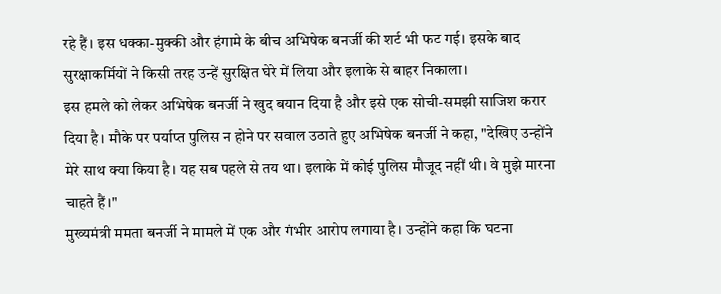रहे हैं। इस धक्का-मुक्की और हंगामे के बीच अभिषेक बनर्जी की शर्ट भी फट गई। इसके बाद सुरक्षाकर्मियों ने किसी तरह उन्हें सुरक्षित घेरे में लिया और इलाके से बाहर निकाला।
इस हमले को लेकर अभिषेक बनर्जी ने खुद बयान दिया है और इसे एक सोची-समझी साजिश करार दिया है। मौके पर पर्याप्त पुलिस न होने पर सवाल उठाते हुए अभिषेक बनर्जी ने कहा, "देखिए उन्होंने मेरे साथ क्या किया है। यह सब पहले से तय था। इलाके में कोई पुलिस मौजूद नहीं थी। वे मुझे मारना चाहते हैं।"
मुख्यमंत्री ममता बनर्जी ने मामले में एक और गंभीर आरोप लगाया है। उन्होंने कहा कि घटना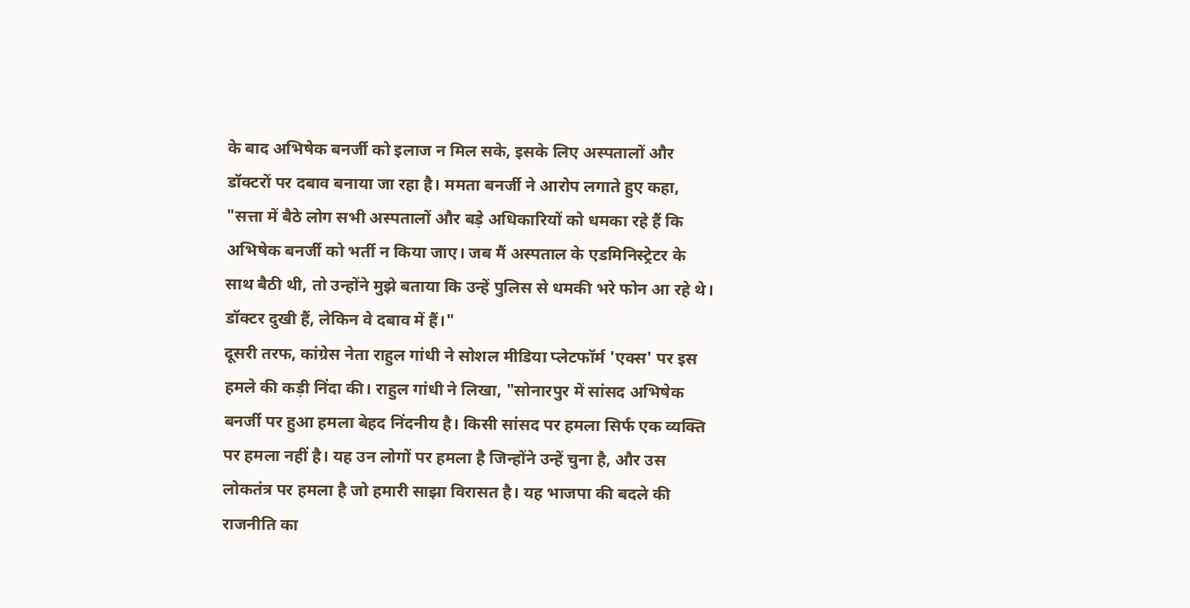के बाद अभिषेक बनर्जी को इलाज न मिल सके, इसके लिए अस्पतालों और डॉक्टरों पर दबाव बनाया जा रहा है। ममता बनर्जी ने आरोप लगाते हुए कहा, "सत्ता में बैठे लोग सभी अस्पतालों और बड़े अधिकारियों को धमका रहे हैं कि अभिषेक बनर्जी को भर्ती न किया जाए। जब मैं अस्पताल के एडमिनिस्ट्रेटर के साथ बैठी थी, तो उन्होंने मुझे बताया कि उन्हें पुलिस से धमकी भरे फोन आ रहे थे। डॉक्टर दुखी हैं, लेकिन वे दबाव में हैं।"
दूसरी तरफ, कांग्रेस नेता राहुल गांधी ने सोशल मीडिया प्लेटफॉर्म 'एक्स' पर इस हमले की कड़ी निंदा की। राहुल गांधी ने लिखा, "सोनारपुर में सांसद अभिषेक बनर्जी पर हुआ हमला बेहद निंदनीय है। किसी सांसद पर हमला सिर्फ एक व्यक्ति पर हमला नहीं है। यह उन लोगों पर हमला है जिन्होंने उन्हें चुना है, और उस लोकतंत्र पर हमला है जो हमारी साझा विरासत है। यह भाजपा की बदले की राजनीति का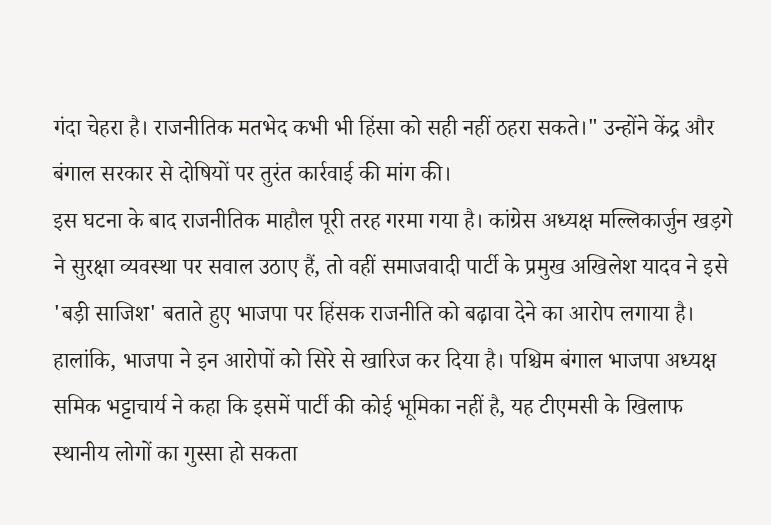गंदा चेहरा है। राजनीतिक मतभेद कभी भी हिंसा को सही नहीं ठहरा सकते।" उन्होंने केंद्र और बंगाल सरकार से दोषियों पर तुरंत कार्रवाई की मांग की।
इस घटना के बाद राजनीतिक माहौल पूरी तरह गरमा गया है। कांग्रेस अध्यक्ष मल्लिकार्जुन खड़गे ने सुरक्षा व्यवस्था पर सवाल उठाए हैं, तो वहीं समाजवादी पार्टी के प्रमुख अखिलेश यादव ने इसे 'बड़ी साजिश' बताते हुए भाजपा पर हिंसक राजनीति को बढ़ावा देने का आरोप लगाया है। हालांकि, भाजपा ने इन आरोपों को सिरे से खारिज कर दिया है। पश्चिम बंगाल भाजपा अध्यक्ष समिक भट्टाचार्य ने कहा कि इसमें पार्टी की कोई भूमिका नहीं है, यह टीएमसी के खिलाफ स्थानीय लोगों का गुस्सा हो सकता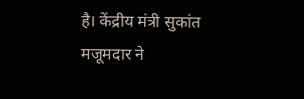है। केंद्रीय मंत्री सुकांत मजूमदार ने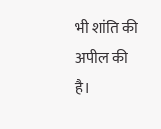भी शांति की अपील की है।